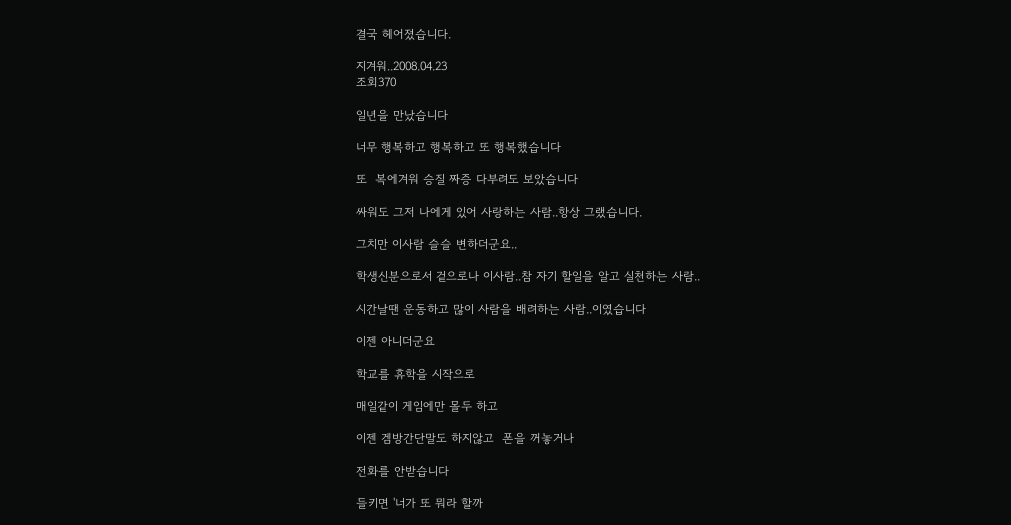결국 헤어졌습니다.

지겨워..2008.04.23
조회370

일년을 만났습니다

너무 행복하고 행복하고 또 행복했습니다

또  복에겨워 승질 짜증 다부려도 보았습니다

싸워도 그저 나에게 있어 사랑하는 사람..항상 그랬습니다.

그치만 이사람 슬슬 변하더군요..

학생신분으로서 겉으로나 이사람..참 자기 할일을 알고 실천하는 사람..

시간날땐 운동하고 많이 사람을 배려하는 사람..이였습니다

이젠 아니더군요

학교를 휴학을 시작으로

매일같이 게임에만 몰두 하고

이젠 겜방간단말도 하지않고  폰을 꺼놓거나

전화를 안받습니다

들키면 '너가 또 뭐라 할까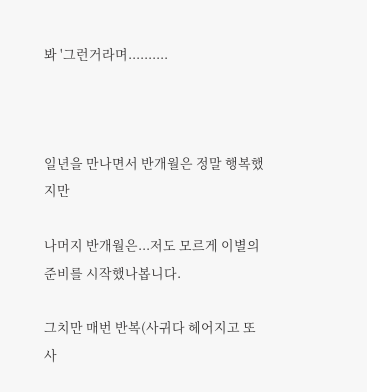봐 '그런거라며..........



일년을 만나면서 반개월은 정말 행복했지만

나머지 반개월은...저도 모르게 이별의 준비를 시작했나봅니다.

그치만 매번 반복(사귀다 헤어지고 또 사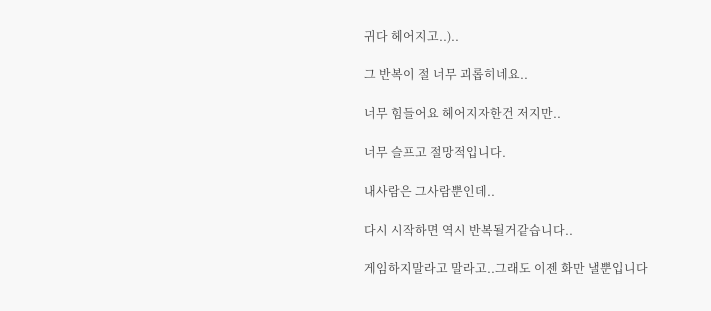귀다 헤어지고..)..

그 반복이 절 너무 괴롭히네요..

너무 힘들어요 헤어지자한건 저지만..

너무 슬프고 절망적입니다.

내사람은 그사람뿐인데..

다시 시작하면 역시 반복될거같습니다..

게임하지말라고 말라고..그래도 이젠 화만 낼뿐입니다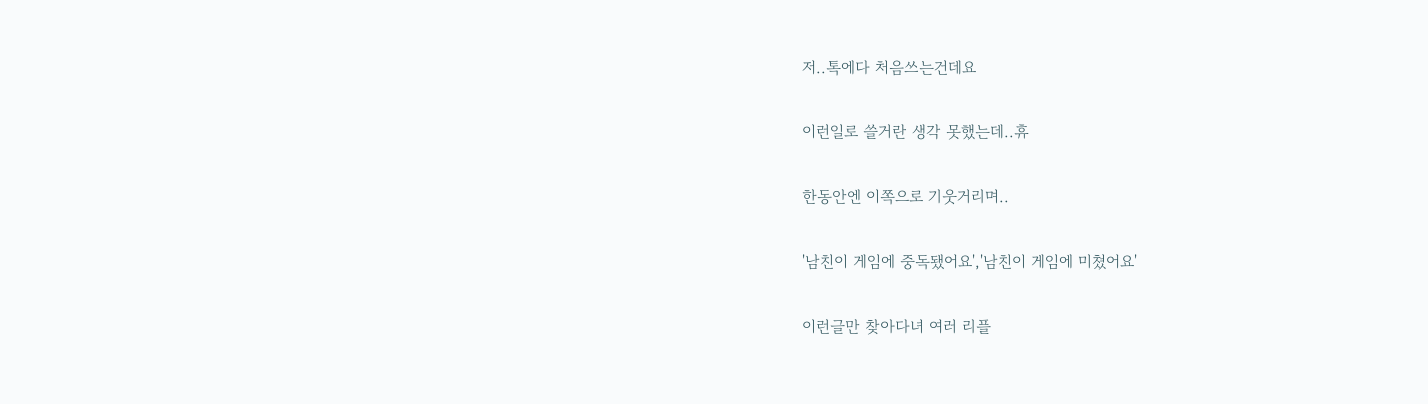저..톡에다 처음쓰는건데요

이런일로 쓸거란 생각 못했는데..휴

한동안엔 이쪽으로 기웃거리며..

'남친이 게임에 중독됐어요','남친이 게임에 미쳤어요'

이런글만 찾아다녀 여러 리플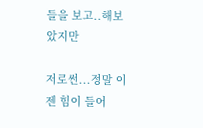들을 보고..해보았지만

저로썬...정말 이젠 힘이 들어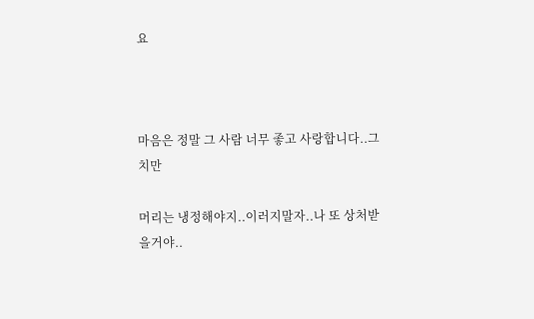요



마음은 정말 그 사람 너무 좋고 사랑합니다..그치만

머리는 냉정해야지..이러지말자..나 또 상처받을거야..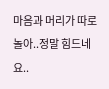마음과 머리가 따로 놀아..정말 힘드네요..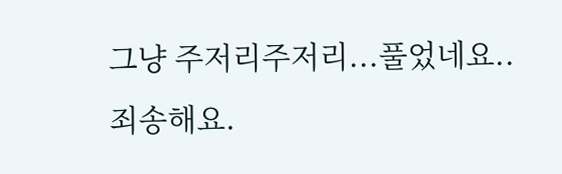그냥 주저리주저리...풀었네요..죄송해요.